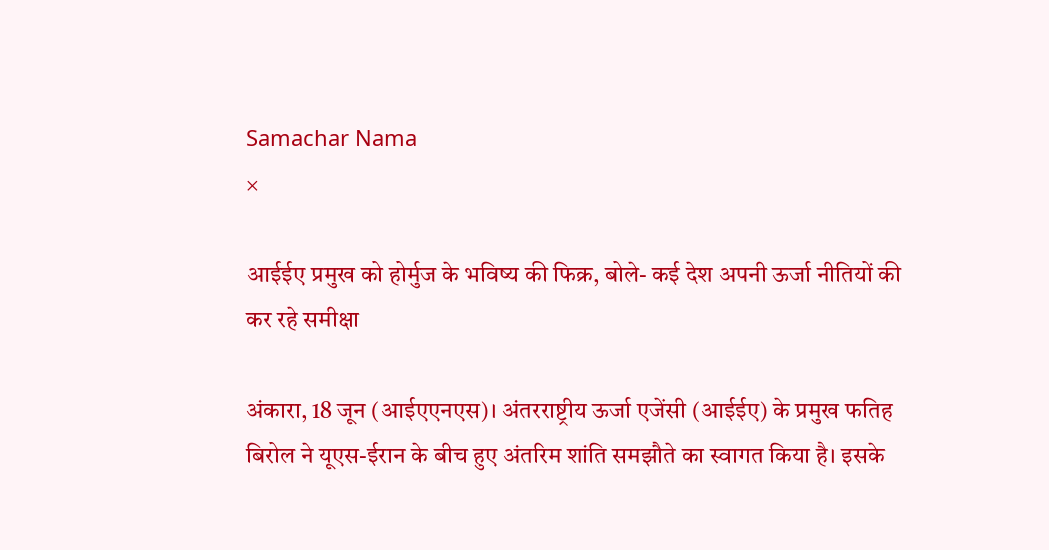Samachar Nama
×

आईईए प्रमुख को होर्मुज के भविष्य की फिक्र, बोले- कई देश अपनी ऊर्जा नीतियों की कर रहे समीक्षा

अंकारा, 18 जून (आईएएनएस)। अंतरराष्ट्रीय ऊर्जा एजेंसी (आईईए) के प्रमुख फतिह बिरोल ने यूएस-ईरान के बीच हुए अंतरिम शांति समझौते का स्वागत किया है। इसके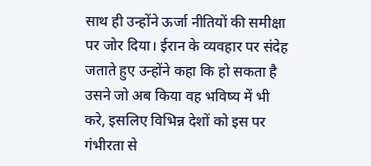साथ ही उन्होंने ऊर्जा नीतियों की समीक्षा पर जोर दिया। ईरान के व्यवहार पर संदेह जताते हुए उन्होंने कहा कि हो सकता है उसने जो अब किया वह भविष्य में भी करे, इसलिए विभिन्न देशों को इस पर गंभीरता से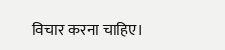विचार करना चाहिए।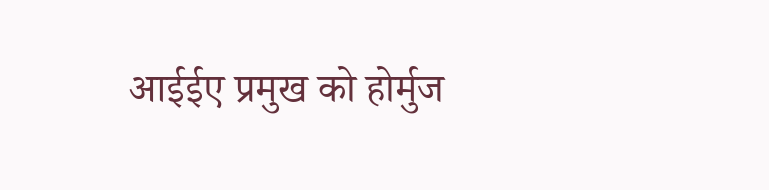आईईए प्रमुख को होर्मुज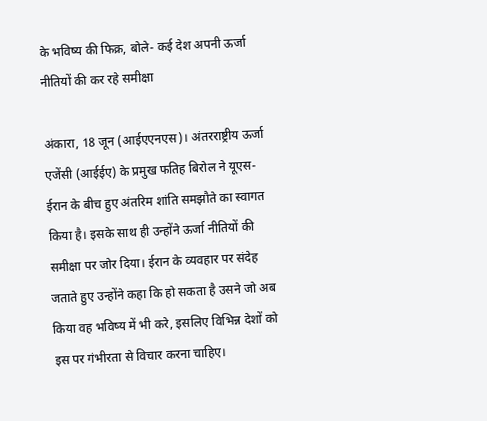के भविष्य की फिक्र, बोले- कई देश अपनी ऊर्जा नीतियों की कर रहे समीक्षा

अंकारा, 18 जून (आईएएनएस)। अंतरराष्ट्रीय ऊर्जा एजेंसी (आईईए) के प्रमुख फतिह बिरोल ने यूएस-ईरान के बीच हुए अंतरिम शांति समझौते का स्वागत किया है। इसके साथ ही उन्होंने ऊर्जा नीतियों की समीक्षा पर जोर दिया। ईरान के व्यवहार पर संदेह जताते हुए उन्होंने कहा कि हो सकता है उसने जो अब किया वह भविष्य में भी करे, इसलिए विभिन्न देशों को इस पर गंभीरता से विचार करना चाहिए।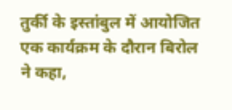तुर्की के इस्तांबुल में आयोजित एक कार्यक्रम के दौरान बिरोल ने कहा,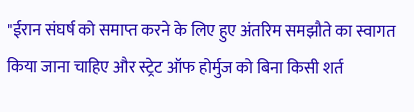"ईरान संघर्ष को समाप्त करने के लिए हुए अंतरिम समझौते का स्वागत किया जाना चाहिए और स्ट्रेट ऑफ होर्मुज को बिना किसी शर्त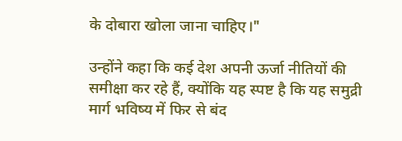के दोबारा खोला जाना चाहिए।"

उन्होंने कहा कि कई देश अपनी ऊर्जा नीतियों की समीक्षा कर रहे हैं, क्योंकि यह स्पष्ट है कि यह समुद्री मार्ग भविष्य में फिर से बंद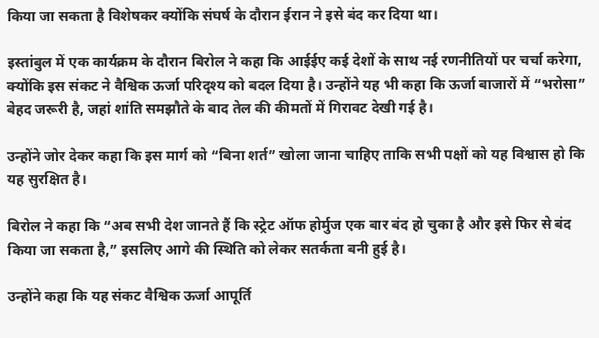किया जा सकता है विशेषकर क्योंकि संघर्ष के दौरान ईरान ने इसे बंद कर दिया था।

इस्तांबुल में एक कार्यक्रम के दौरान बिरोल ने कहा कि आईईए कई देशों के साथ नई रणनीतियों पर चर्चा करेगा, क्योंकि इस संकट ने वैश्विक ऊर्जा परिदृश्य को बदल दिया है। उन्होंने यह भी कहा कि ऊर्जा बाजारों में “भरोसा” बेहद जरूरी है, जहां शांति समझौते के बाद तेल की कीमतों में गिरावट देखी गई है।

उन्होंने जोर देकर कहा कि इस मार्ग को “बिना शर्त” खोला जाना चाहिए ताकि सभी पक्षों को यह विश्वास हो कि यह सुरक्षित है।

बिरोल ने कहा कि “अब सभी देश जानते हैं कि स्ट्रेट ऑफ होर्मुज एक बार बंद हो चुका है और इसे फिर से बंद किया जा सकता है,” इसलिए आगे की स्थिति को लेकर सतर्कता बनी हुई है।

उन्होंने कहा कि यह संकट वैश्विक ऊर्जा आपूर्ति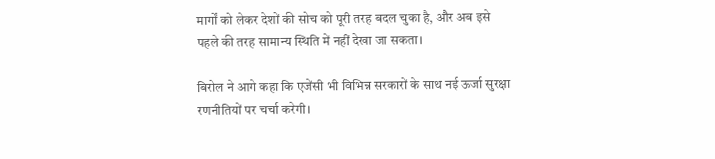मार्गों को लेकर देशों की सोच को पूरी तरह बदल चुका है, और अब इसे पहले की तरह सामान्य स्थिति में नहीं देखा जा सकता।

बिरोल ने आगे कहा कि एजेंसी भी विभिन्न सरकारों के साथ नई ऊर्जा सुरक्षा रणनीतियों पर चर्चा करेगी।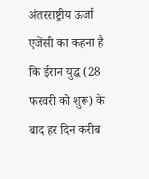अंतरराष्ट्रीय ऊर्जा एजेंसी का कहना है कि ईरान युद्ध (28 फरवरी को शुरू) के बाद हर दिन करीब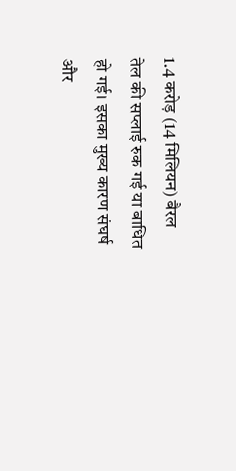1.4 करोड़ (14 मिलियन) बैरल तेल की सप्लाई रुक गई या बाधित हो गई। इसका मुख्य कारण संघर्ष और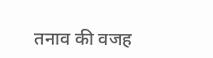तनाव की वजह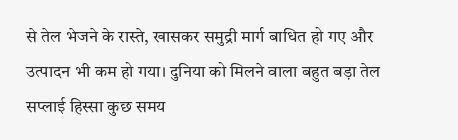से तेल भेजने के रास्ते, खासकर समुद्री मार्ग बाधित हो गए और उत्पादन भी कम हो गया। दुनिया को मिलने वाला बहुत बड़ा तेल सप्लाई हिस्सा कुछ समय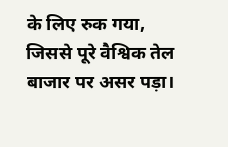के लिए रुक गया, जिससे पूरे वैश्विक तेल बाजार पर असर पड़ा।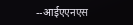--आईएएनएस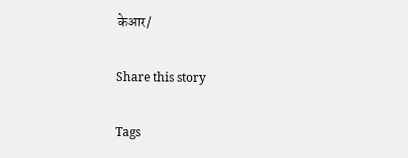केआर/

Share this story

Tags